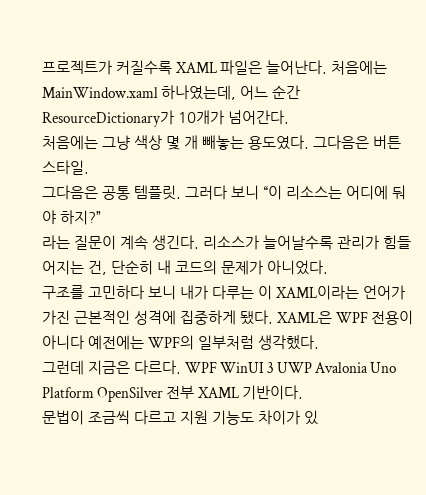프로젝트가 커질수록 XAML 파일은 늘어난다. 처음에는 MainWindow.xaml 하나였는데, 어느 순간 ResourceDictionary가 10개가 넘어간다.
처음에는 그냥 색상 몇 개 빼놓는 용도였다. 그다음은 버튼 스타일.
그다음은 공통 템플릿. 그러다 보니 “이 리소스는 어디에 둬야 하지?”
라는 질문이 계속 생긴다. 리소스가 늘어날수록 관리가 힘들어지는 건, 단순히 내 코드의 문제가 아니었다.
구조를 고민하다 보니 내가 다루는 이 XAML이라는 언어가 가진 근본적인 성격에 집중하게 됐다. XAML은 WPF 전용이 아니다 예전에는 WPF의 일부처럼 생각했다.
그런데 지금은 다르다. WPF WinUI 3 UWP Avalonia Uno Platform OpenSilver 전부 XAML 기반이다.
문법이 조금씩 다르고 지원 기능도 차이가 있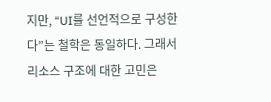지만, “UI를 선언적으로 구성한다”는 철학은 동일하다. 그래서 리소스 구조에 대한 고민은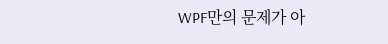WPF만의 문제가 아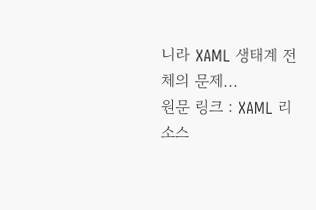니라 XAML 생태계 전체의 문제...
원문 링크 : XAML 리소스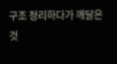구조 정리하다가 깨달은 것